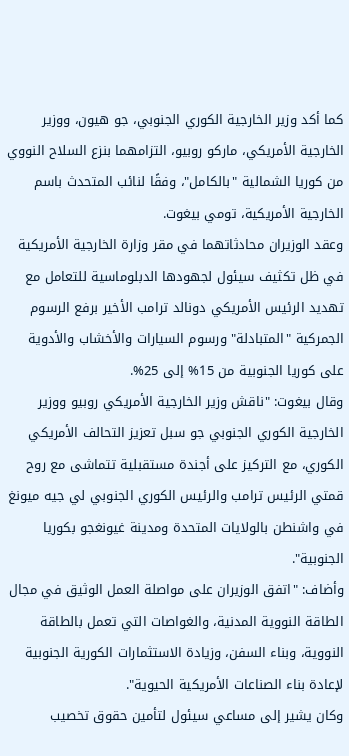كما أكد وزير الخارجية الكوري الجنوبي، جو هيون، ووزير الخارجية الأمريكي، ماركو روبيو، التزامهما بنزع السلاح النووي من كوريا الشمالية "بالكامل"، وفقًا لنائب المتحدث باسم الخارجية الأمريكية، تومي بيغوت.
وعقد الوزيران محادثاتهما في مقر وزارة الخارجية الأمريكية في ظل تكثيف سيئول لجهودها الدبلوماسية للتعامل مع تهديد الرئيس الأمريكي دونالد ترامب الأخير برفع الرسوم الجمركية "المتبادلة" ورسوم السيارات والأخشاب والأدوية على كوريا الجنوبية من 15% إلى 25%.
وقال بيغوت: "ناقش وزير الخارجية الأمريكي روبيو ووزير الخارجية الكوري الجنوبي جو سبل تعزيز التحالف الأمريكي الكوري، مع التركيز على أجندة مستقبلية تتماشى مع روح قمتي الرئيس ترامب والرئيس الكوري الجنوبي لي جيه ميونغ في واشنطن بالولايات المتحدة ومدينة غيونغجو بكوريا الجنوبية".
وأضاف: "اتفق الوزيران على مواصلة العمل الوثيق في مجال الطاقة النووية المدنية، والغواصات التي تعمل بالطاقة النووية، وبناء السفن، وزيادة الاستثمارات الكورية الجنوبية لإعادة بناء الصناعات الأمريكية الحيوية".
وكان يشير إلى مساعي سيئول لتأمين حقوق تخصيب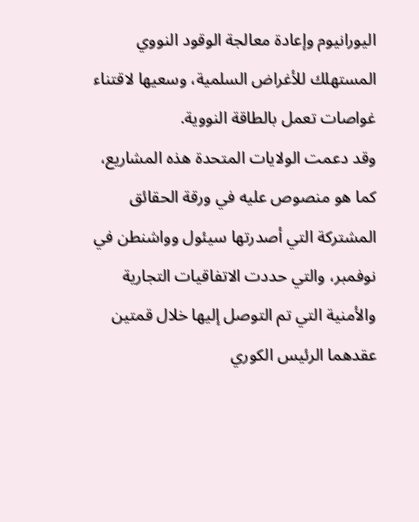اليورانيوم وإعادة معالجة الوقود النووي المستهلك للأغراض السلمية، وسعيها لاقتناء غواصات تعمل بالطاقة النووية.
وقد دعمت الولايات المتحدة هذه المشاريع، كما هو منصوص عليه في ورقة الحقائق المشتركة التي أصدرتها سيئول وواشنطن في نوفمبر، والتي حددت الاتفاقيات التجارية والأمنية التي تم التوصل إليها خلال قمتين عقدهما الرئيس الكوري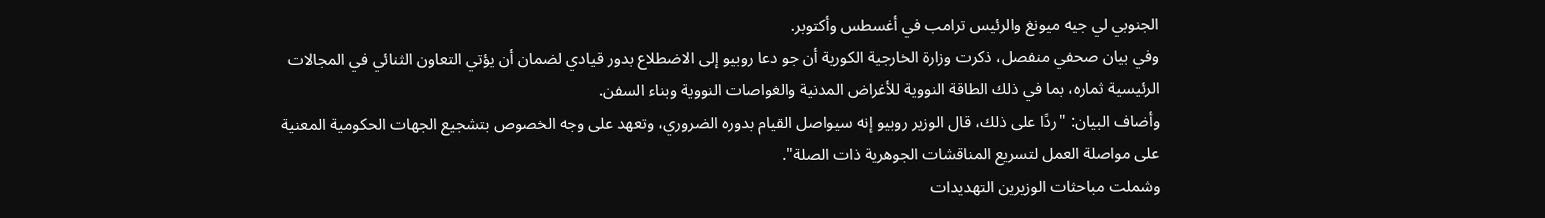الجنوبي لي جيه ميونغ والرئيس ترامب في أغسطس وأكتوبر.
وفي بيان صحفي منفصل، ذكرت وزارة الخارجية الكورية أن جو دعا روبيو إلى الاضطلاع بدور قيادي لضمان أن يؤتي التعاون الثنائي في المجالات الرئيسية ثماره، بما في ذلك الطاقة النووية للأغراض المدنية والغواصات النووية وبناء السفن.
وأضاف البيان: "ردًا على ذلك، قال الوزير روبيو إنه سيواصل القيام بدوره الضروري، وتعهد على وجه الخصوص بتشجيع الجهات الحكومية المعنية على مواصلة العمل لتسريع المناقشات الجوهرية ذات الصلة".
وشملت مباحثات الوزيرين التهديدات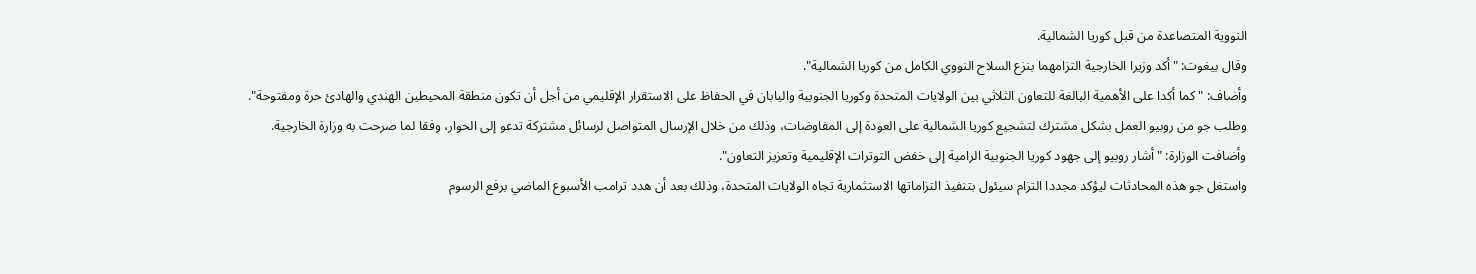النووية المتصاعدة من قبل كوريا الشمالية.
وقال بيغوت: "أكد وزيرا الخارجية التزامهما بنزع السلاح النووي الكامل من كوريا الشمالية".
وأضاف: "كما أكدا على الأهمية البالغة للتعاون الثلاثي بين الولايات المتحدة وكوريا الجنوبية واليابان في الحفاظ على الاستقرار الإقليمي من أجل أن تكون منطقة المحيطين الهندي والهادئ حرة ومفتوحة".
وطلب جو من روبيو العمل بشكل مشترك لتشجيع كوريا الشمالية على العودة إلى المفاوضات، وذلك من خلال الإرسال المتواصل لرسائل مشتركة تدعو إلى الحوار، وفقا لما صرحت به وزارة الخارجية.
وأضافت الوزارة: "أشار روبيو إلى جهود كوريا الجنوبية الرامية إلى خفض التوترات الإقليمية وتعزيز التعاون".
واستغل جو هذه المحادثات ليؤكد مجددا التزام سيئول بتنفيذ التزاماتها الاستثمارية تجاه الولايات المتحدة، وذلك بعد أن هدد ترامب الأسبوع الماضي برفع الرسوم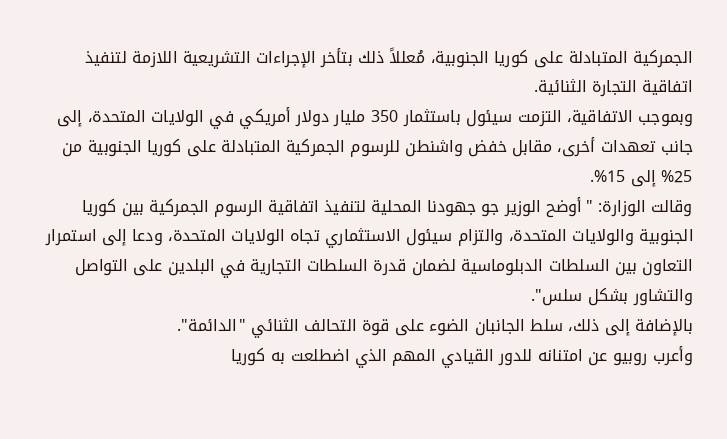الجمركية المتبادلة على كوريا الجنوبية، مُعللاً ذلك بتأخر الإجراءات التشريعية اللازمة لتنفيذ اتفاقية التجارة الثنائية.
وبموجب الاتفاقية، التزمت سيئول باستثمار 350 مليار دولار أمريكي في الولايات المتحدة، إلى جانب تعهدات أخرى، مقابل خفض واشنطن للرسوم الجمركية المتبادلة على كوريا الجنوبية من 25% إلى 15%.
وقالت الوزارة: "أوضح الوزير جو جهودنا المحلية لتنفيذ اتفاقية الرسوم الجمركية بين كوريا الجنوبية والولايات المتحدة، والتزام سيئول الاستثماري تجاه الولايات المتحدة، ودعا إلى استمرار التعاون بين السلطات الدبلوماسية لضمان قدرة السلطات التجارية في البلدين على التواصل والتشاور بشكل سلس".
بالإضافة إلى ذلك، سلط الجانبان الضوء على قوة التحالف الثنائي "الدائمة".
وأعرب روبيو عن امتنانه للدور القيادي المهم الذي اضطلعت به كوريا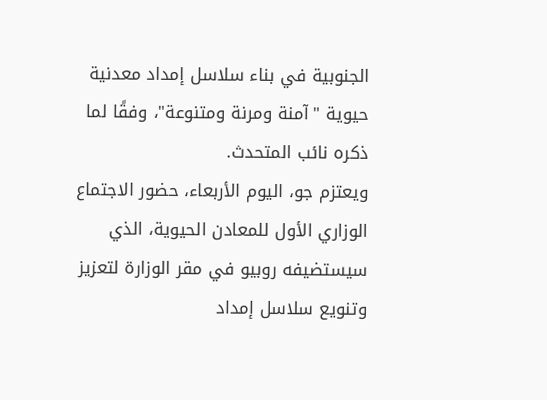الجنوبية في بناء سلاسل إمداد معدنية حيوية "آمنة ومرنة ومتنوعة"، وفقًا لما ذكره نائب المتحدث.
ويعتزم جو، اليوم الأربعاء، حضور الاجتماع الوزاري الأول للمعادن الحيوية، الذي سيستضيفه روبيو في مقر الوزارة لتعزيز وتنويع سلاسل إمداد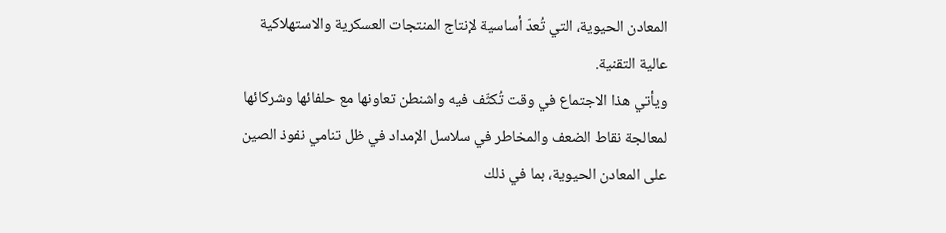المعادن الحيوية، التي تُعدّ أساسية لإنتاج المنتجات العسكرية والاستهلاكية عالية التقنية.
ويأتي هذا الاجتماع في وقت تُكثّف فيه واشنطن تعاونها مع حلفائها وشركائها لمعالجة نقاط الضعف والمخاطر في سلاسل الإمداد في ظل تنامي نفوذ الصين على المعادن الحيوية، بما في ذلك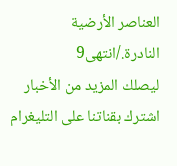العناصر الأرضية النادرة./انتهى9
ليصلك المزيد من الأخبار اشترك بقناتنا على التليغرام